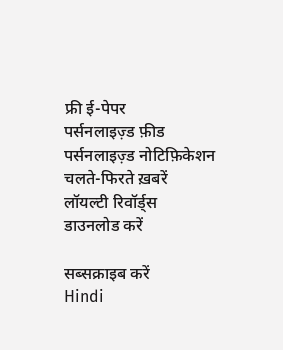फ्री ई-पेपर
पर्सनलाइज़्ड फ़ीड
पर्सनलाइज़्ड नोटिफ़िकेशन
चलते-फिरते ख़बरें
लॉयल्टी रिवॉर्ड्स
डाउनलोड करें

सब्सक्राइब करें
Hindi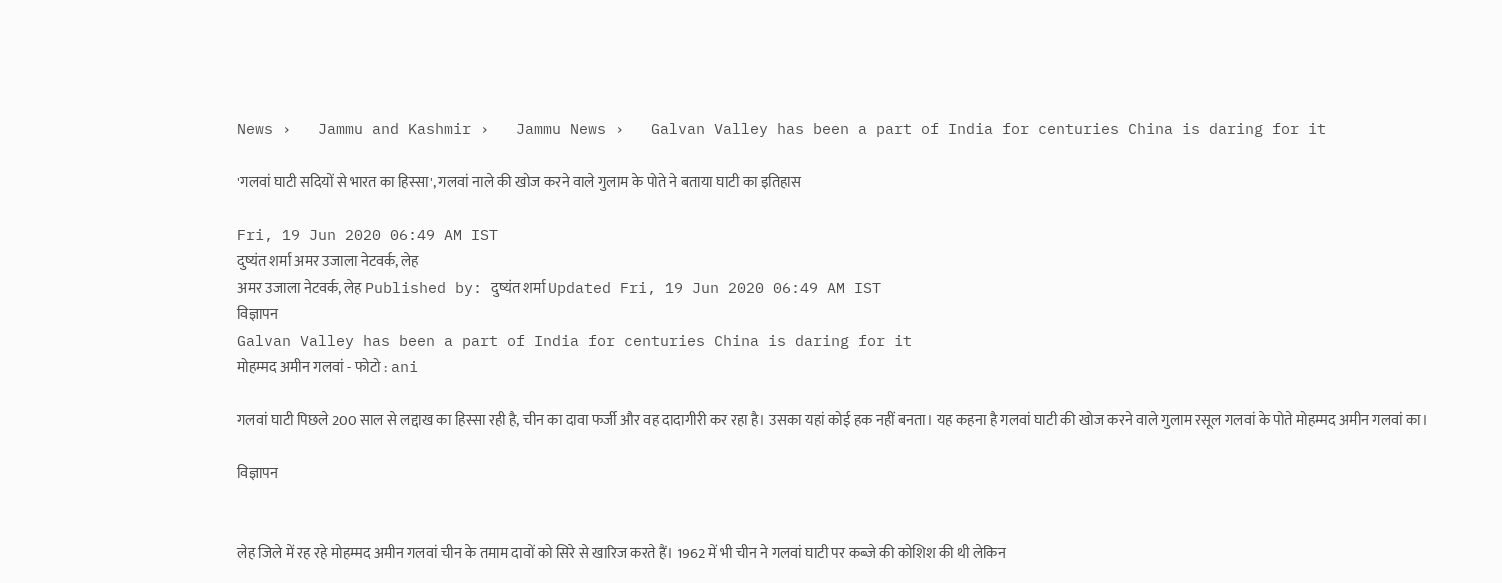News ›   Jammu and Kashmir ›   Jammu News ›   Galvan Valley has been a part of India for centuries China is daring for it

'गलवां घाटी सदियों से भारत का हिस्सा', गलवां नाले की खोज करने वाले गुलाम के पोते ने बताया घाटी का इतिहास

Fri, 19 Jun 2020 06:49 AM IST
दुष्यंत शर्मा अमर उजाला नेटवर्क, लेह
अमर उजाला नेटवर्क, लेह Published by: दुष्यंत शर्मा Updated Fri, 19 Jun 2020 06:49 AM IST
विज्ञापन
Galvan Valley has been a part of India for centuries China is daring for it
मोहम्मद अमीन गलवां - फोटो : ani

गलवां घाटी पिछले 200 साल से लद्दाख का हिस्सा रही है, चीन का दावा फर्जी और वह दादागीरी कर रहा है। उसका यहां कोई हक नहीं बनता। यह कहना है गलवां घाटी की खोज करने वाले गुलाम रसूल गलवां के पोते मोहम्मद अमीन गलवां का।

विज्ञापन


लेह जिले में रह रहे मोहम्मद अमीन गलवां चीन के तमाम दावों को सिरे से खारिज करते हैं। 1962 में भी चीन ने गलवां घाटी पर कब्जे की कोशिश की थी लेकिन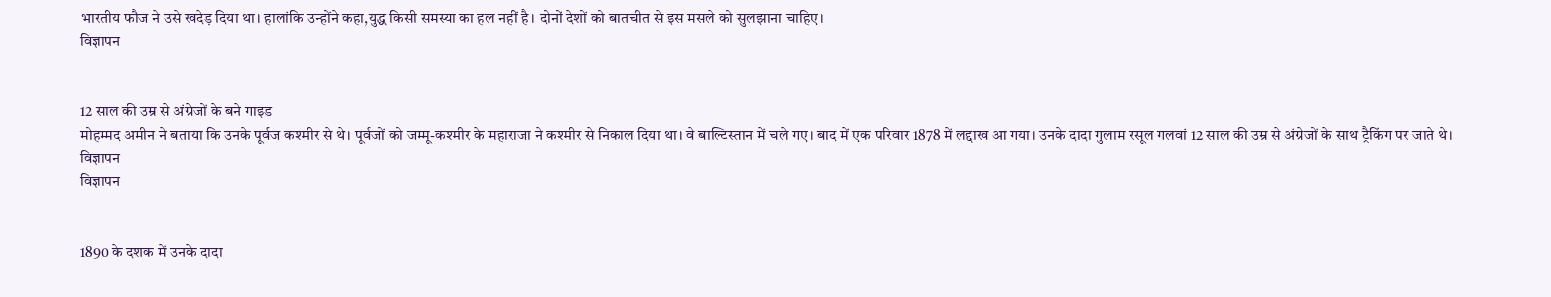भारतीय फौज ने उसे खदेड़ दिया था। हालांकि उन्होंने कहा,युद्ध किसी समस्या का हल नहीं है। दोनों देशों को बातचीत से इस मसले को सुलझाना चाहिए।
विज्ञापन


12 साल की उम्र से अंग्रेजों के बने गाइड
मोहम्मद अमीन ने बताया कि उनके पूर्वज कश्मीर से थे। पूर्वजों को जम्मू-कश्मीर के महाराजा ने कश्मीर से निकाल दिया था। वे बाल्टिस्तान में चले गए। बाद में एक परिवार 1878 में लद्दाख आ गया। उनके दादा गुलाम रसूल गलवां 12 साल की उम्र से अंग्रेजों के साथ ट्रैकिंग पर जाते थे।
विज्ञापन
विज्ञापन


1890 के दशक में उनके दादा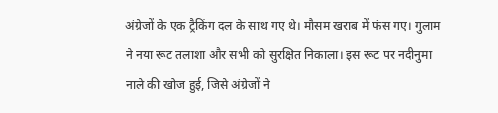अंग्रेजों के एक ट्रैकिंग दल के साथ गए थे। मौसम खराब में फंस गए। गुलाम ने नया रूट तलाशा और सभी को सुरक्षित निकाला। इस रूट पर नदीनुमा नाले की खोज हुई, जिसे अंग्रेजों ने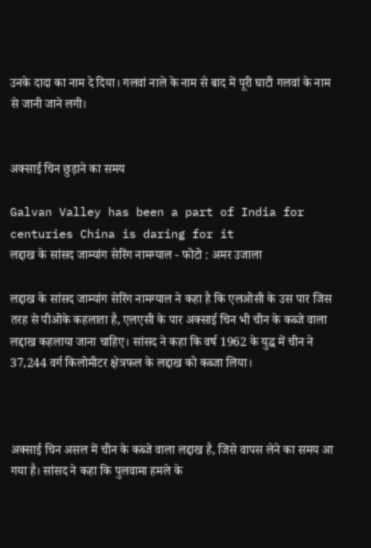उनके दादा का नाम दे दिया। गलवां नाले के नाम से बाद में पूरी घाटी गलवां के नाम से जानी जाने लगी।


अक्साई चिन छुड़ाने का समय

Galvan Valley has been a part of India for centuries China is daring for it
लद्दाख के सांसद जाम्यांग सेरिंग नामग्याल - फोटो : अमर उजाला

लद्दाख के सांसद जाम्यांग सेरिंग नामग्याल ने कहा है कि एलओसी के उस पार जिस तरह से पीओके कहलाता है, एलएसी के पार अक्साई चिन भी चीन के कब्जे वाला लद्दाख कहलाया जाना चाहिए। सांसद ने कहा कि वर्ष 1962 के युद्ध में चीन ने 37,244 वर्ग किलोमीटर क्षेत्रफल के लद्दाख को कब्जा लिया।



अक्साई चिन असल में चीन के कब्जे वाला लद्दाख है, जिसे वापस लेने का समय आ गया है। सांसद ने कहा कि पुलवामा हमले के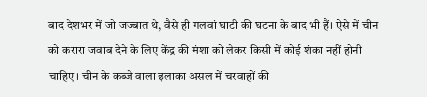बाद देशभर में जो जज्बात थे, वैसे ही गलवां घाटी की घटना के बाद भी हैं। ऐसे में चीन को करारा जवाब देने के लिए केंद्र की मंशा को लेकर किसी में कोई शंका नहीं होनी चाहिए। चीन के कब्जे वाला इलाका असल में चरवाहों की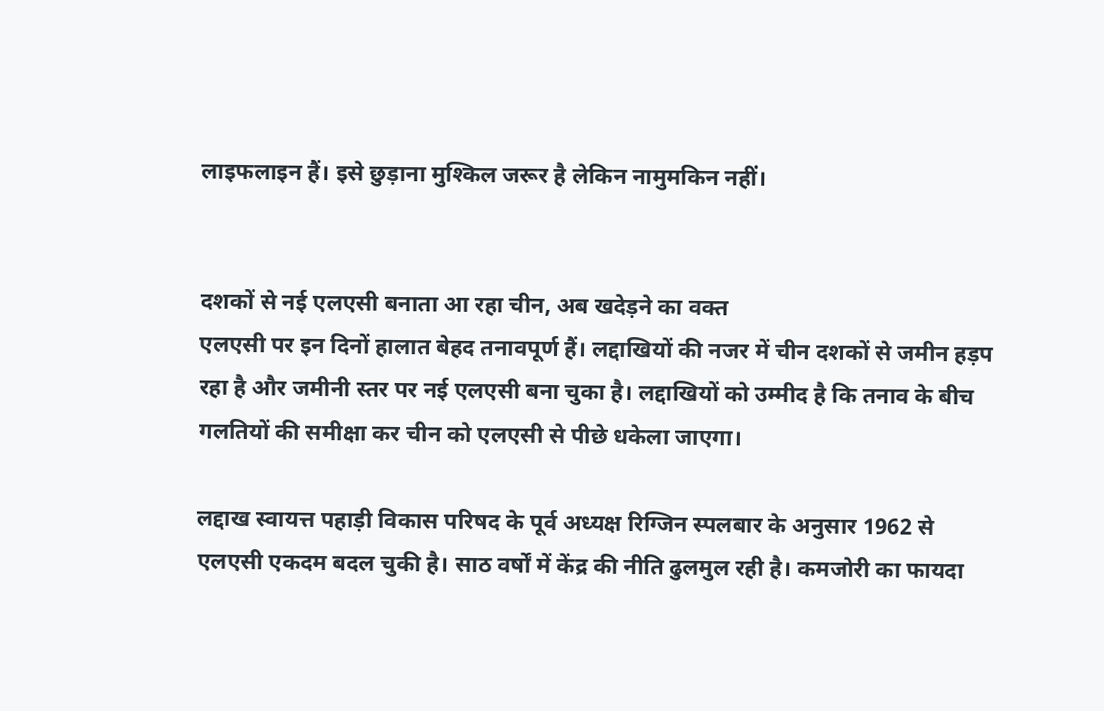लाइफलाइन हैं। इसे छुड़ाना मुश्किल जरूर है लेकिन नामुमकिन नहीं।


दशकों से नई एलएसी बनाता आ रहा चीन, अब खदेड़ने का वक्त
एलएसी पर इन दिनों हालात बेहद तनावपूर्ण हैं। लद्दाखियों की नजर में चीन दशकों से जमीन हड़प रहा है और जमीनी स्तर पर नई एलएसी बना चुका है। लद्दाखियों को उम्मीद है कि तनाव के बीच गलतियों की समीक्षा कर चीन को एलएसी से पीछे धकेला जाएगा।

लद्दाख स्वायत्त पहाड़ी विकास परिषद के पूर्व अध्यक्ष रिग्जिन स्पलबार के अनुसार 1962 से एलएसी एकदम बदल चुकी है। साठ वर्षों में केंद्र की नीति ढुलमुल रही है। कमजोरी का फायदा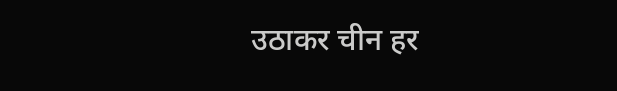उठाकर चीन हर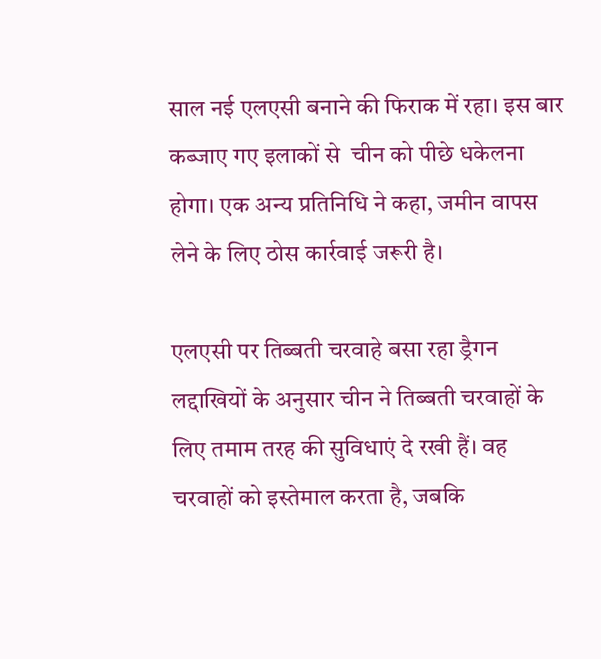साल नई एलएसी बनाने की फिराक में रहा। इस बार कब्जाए गए इलाकों से  चीन को पीछे धकेलना होगा। एक अन्य प्रतिनिधि ने कहा, जमीन वापस लेने के लिए ठोस कार्रवाई जरूरी है।

एलएसी पर तिब्बती चरवाहे बसा रहा ड्रैगन
लद्दाखियों के अनुसार चीन ने तिब्बती चरवाहों के लिए तमाम तरह की सुविधाएं दे रखी हैं। वह चरवाहों को इस्तेमाल करता है, जबकि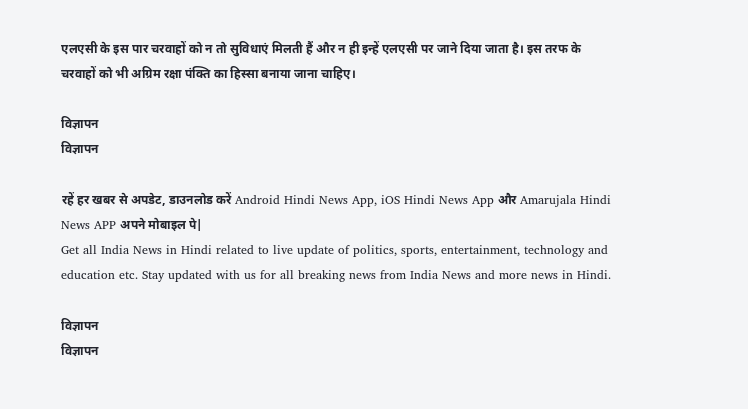एलएसी के इस पार चरवाहों को न तो सुविधाएं मिलती हैं और न ही इन्हें एलएसी पर जाने दिया जाता है। इस तरफ के चरवाहों को भी अग्रिम रक्षा पंक्ति का हिस्सा बनाया जाना चाहिए।

विज्ञापन
विज्ञापन

रहें हर खबर से अपडेट, डाउनलोड करें Android Hindi News App, iOS Hindi News App और Amarujala Hindi News APP अपने मोबाइल पे|
Get all India News in Hindi related to live update of politics, sports, entertainment, technology and education etc. Stay updated with us for all breaking news from India News and more news in Hindi.

विज्ञापन
विज्ञापन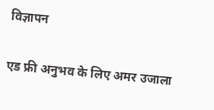विज्ञापन

एड फ्री अनुभव के लिए अमर उजाला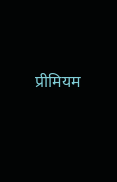प्रीमियम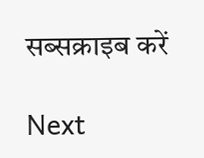सब्सक्राइब करें

Next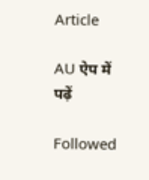Article

AU ऐप में पढ़ें

Followed